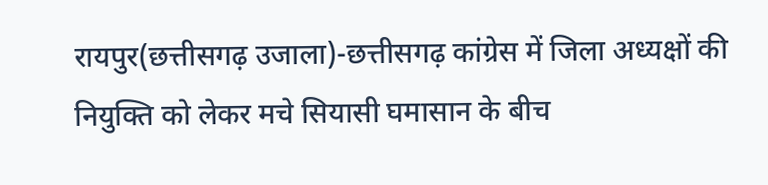रायपुर(छत्तीसगढ़ उजाला)-छत्तीसगढ़ कांग्रेस में जिला अध्यक्षों की नियुक्ति को लेकर मचे सियासी घमासान के बीच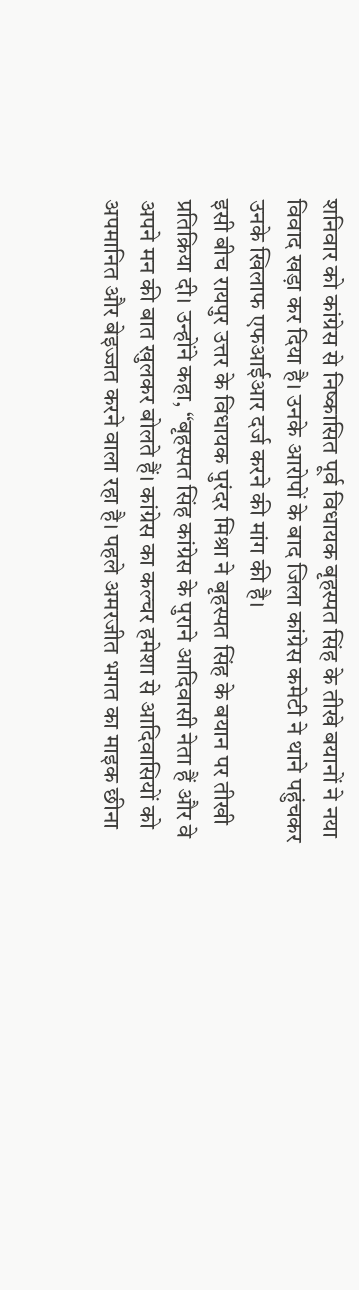शनिवार को कांग्रेस से निष्कासित पूर्व विधायक बृहस्पत सिंह के तीखे बयानों ने नया विवाद खड़ा कर दिया है। उनके आरोपों के बाद जिला कांग्रेस कमेटी ने थाने पहुंचकर उनके खिलाफ एफआईआर दर्ज करने की मांग की है।
इसी बीच रायपुर उत्तर के विधायक पुरंदर मिश्रा ने बृहस्पत सिंह के बयान पर तीखी प्रतिक्रिया दी। उन्होंने कहा, “बृहस्पत सिंह कांग्रेस के पुराने आदिवासी नेता हैं और वे अपने मन की बात खुलकर बोलते हैं। कांग्रेस का कल्चर हमेशा से आदिवासियों को अपमानित और बेइज्जत करने वाला रहा है। पहले अमरजीत भगत का माइक छीना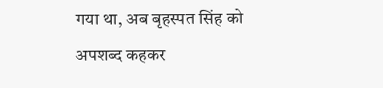गया था, अब बृहस्पत सिंह को अपशब्द कहकर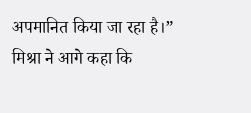अपमानित किया जा रहा है।”
मिश्रा ने आगे कहा कि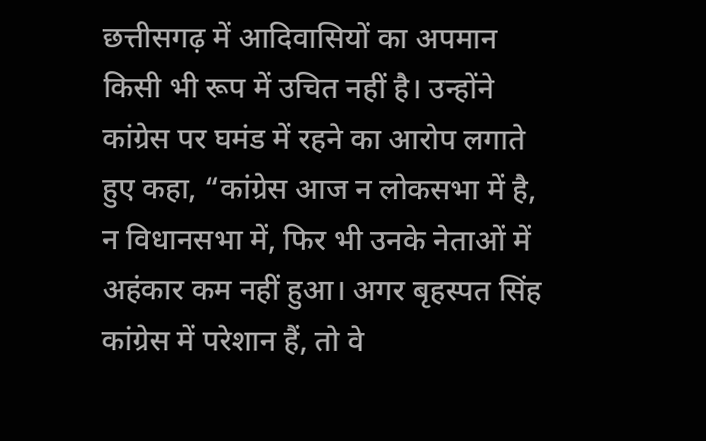छत्तीसगढ़ में आदिवासियों का अपमान किसी भी रूप में उचित नहीं है। उन्होंने कांग्रेस पर घमंड में रहने का आरोप लगाते हुए कहा, “कांग्रेस आज न लोकसभा में है, न विधानसभा में, फिर भी उनके नेताओं में अहंकार कम नहीं हुआ। अगर बृहस्पत सिंह कांग्रेस में परेशान हैं, तो वे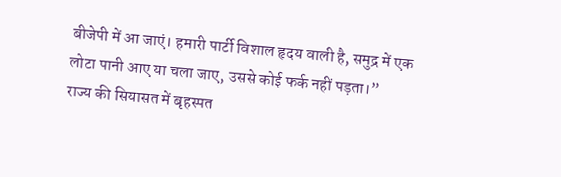बीजेपी में आ जाएं। हमारी पार्टी विशाल हृदय वाली है, समुद्र में एक लोटा पानी आए या चला जाए, उससे कोई फर्क नहीं पड़ता।”
राज्य की सियासत में बृहस्पत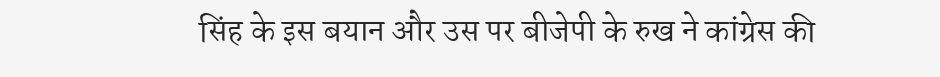सिंह के इस बयान और उस पर बीजेपी के रुख ने कांग्रेस की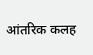आंतरिक कलह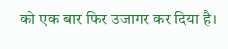को एक बार फिर उजागर कर दिया है।